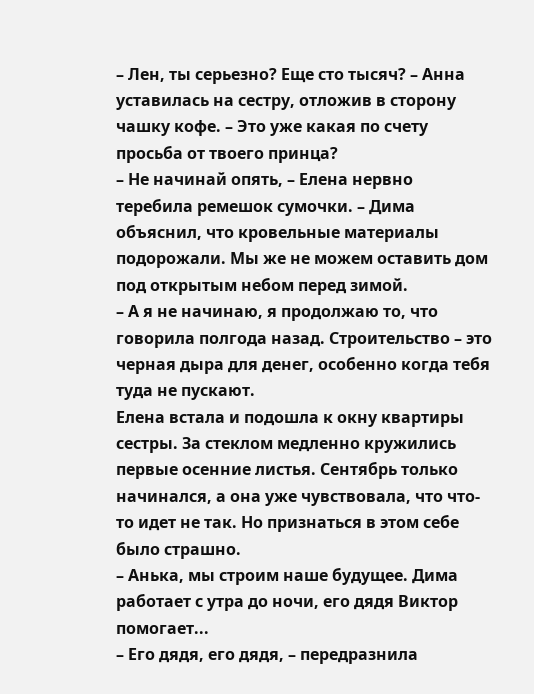– Лен, ты серьезно? Еще сто тысяч? – Анна уставилась на сестру, отложив в сторону чашку кофе. – Это уже какая по счету просьба от твоего принца?
– Не начинай опять, – Елена нервно теребила ремешок сумочки. – Дима объяснил, что кровельные материалы подорожали. Мы же не можем оставить дом под открытым небом перед зимой.
– А я не начинаю, я продолжаю то, что говорила полгода назад. Строительство – это черная дыра для денег, особенно когда тебя туда не пускают.
Елена встала и подошла к окну квартиры сестры. За стеклом медленно кружились первые осенние листья. Сентябрь только начинался, а она уже чувствовала, что что-то идет не так. Но признаться в этом себе было страшно.
– Анька, мы строим наше будущее. Дима работает с утра до ночи, его дядя Виктор помогает...
– Его дядя, его дядя, – передразнила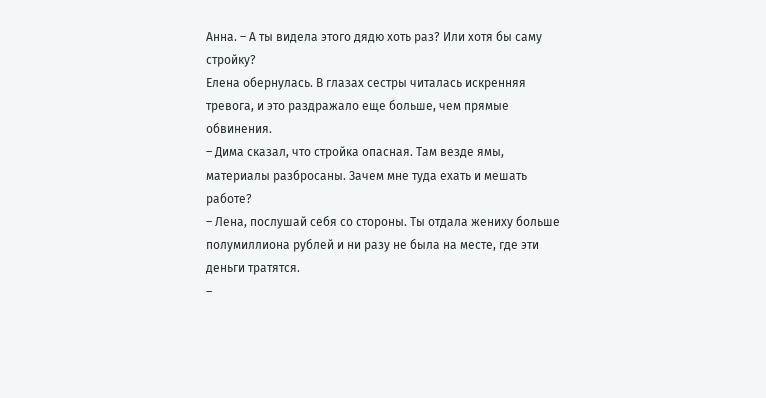Анна. – А ты видела этого дядю хоть раз? Или хотя бы саму стройку?
Елена обернулась. В глазах сестры читалась искренняя тревога, и это раздражало еще больше, чем прямые обвинения.
– Дима сказал, что стройка опасная. Там везде ямы, материалы разбросаны. Зачем мне туда ехать и мешать работе?
– Лена, послушай себя со стороны. Ты отдала жениху больше полумиллиона рублей и ни разу не была на месте, где эти деньги тратятся.
–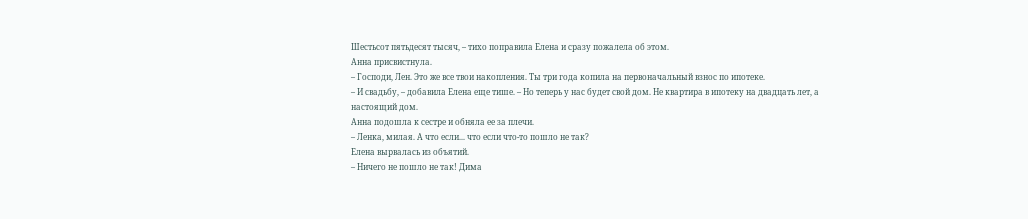Шестьсот пятьдесят тысяч, – тихо поправила Елена и сразу пожалела об этом.
Анна присвистнула.
– Господи, Лен. Это же все твои накопления. Ты три года копила на первоначальный взнос по ипотеке.
– И свадьбу, – добавила Елена еще тише. – Но теперь у нас будет свой дом. Не квартира в ипотеку на двадцать лет, а настоящий дом.
Анна подошла к сестре и обняла ее за плечи.
– Ленка, милая. А что если... что если что-то пошло не так?
Елена вырвалась из объятий.
– Ничего не пошло не так! Дима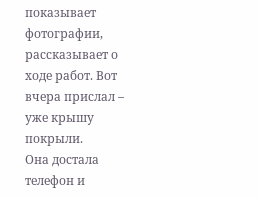показывает фотографии, рассказывает о ходе работ. Вот вчера прислал – уже крышу покрыли.
Она достала телефон и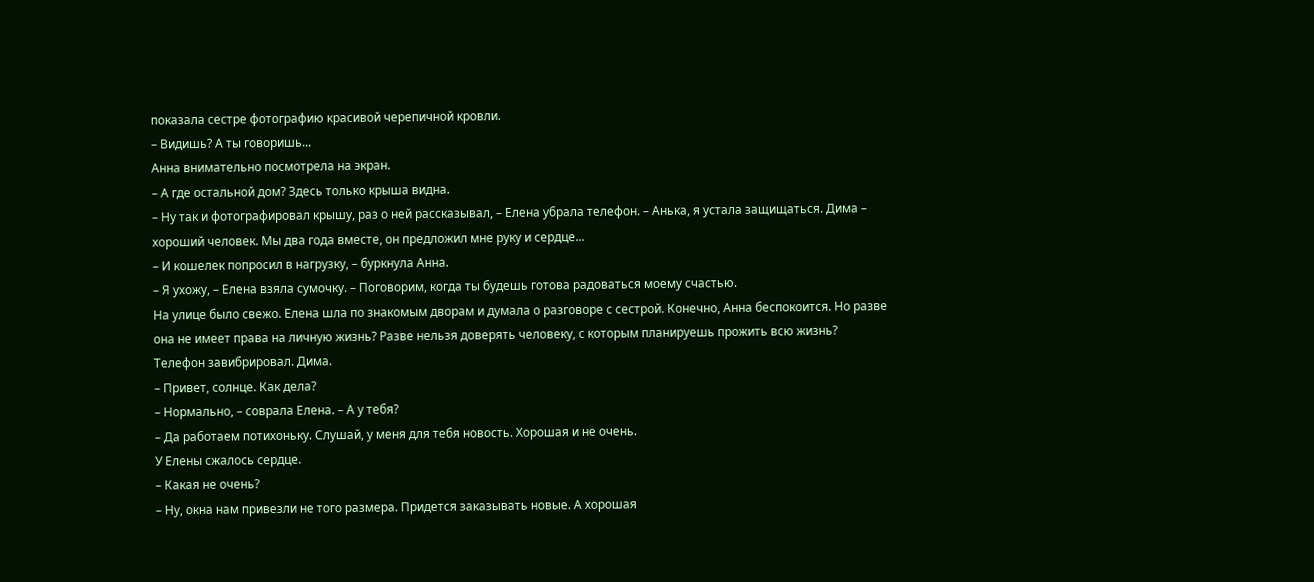показала сестре фотографию красивой черепичной кровли.
– Видишь? А ты говоришь...
Анна внимательно посмотрела на экран.
– А где остальной дом? Здесь только крыша видна.
– Ну так и фотографировал крышу, раз о ней рассказывал, – Елена убрала телефон. – Анька, я устала защищаться. Дима – хороший человек. Мы два года вместе, он предложил мне руку и сердце...
– И кошелек попросил в нагрузку, – буркнула Анна.
– Я ухожу, – Елена взяла сумочку. – Поговорим, когда ты будешь готова радоваться моему счастью.
На улице было свежо. Елена шла по знакомым дворам и думала о разговоре с сестрой. Конечно, Анна беспокоится. Но разве она не имеет права на личную жизнь? Разве нельзя доверять человеку, с которым планируешь прожить всю жизнь?
Телефон завибрировал. Дима.
– Привет, солнце. Как дела?
– Нормально, – соврала Елена. – А у тебя?
– Да работаем потихоньку. Слушай, у меня для тебя новость. Хорошая и не очень.
У Елены сжалось сердце.
– Какая не очень?
– Ну, окна нам привезли не того размера. Придется заказывать новые. А хорошая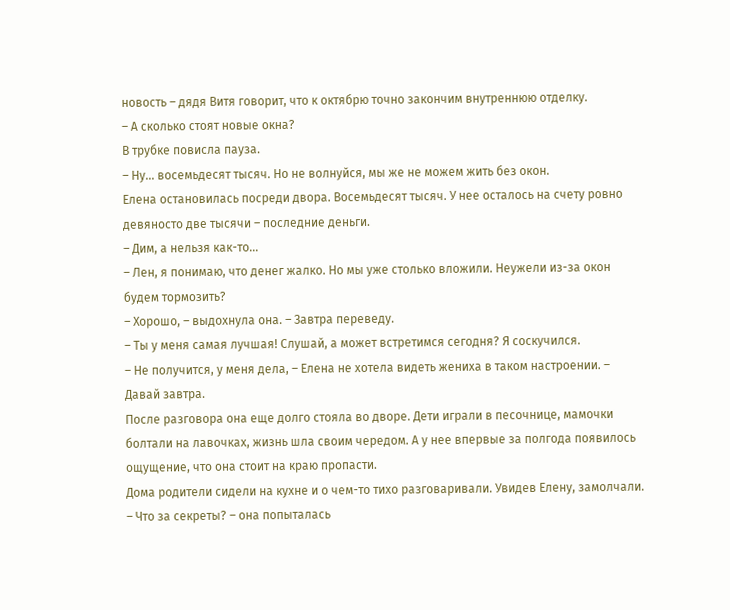новость – дядя Витя говорит, что к октябрю точно закончим внутреннюю отделку.
– А сколько стоят новые окна?
В трубке повисла пауза.
– Ну... восемьдесят тысяч. Но не волнуйся, мы же не можем жить без окон.
Елена остановилась посреди двора. Восемьдесят тысяч. У нее осталось на счету ровно девяносто две тысячи – последние деньги.
– Дим, а нельзя как-то...
– Лен, я понимаю, что денег жалко. Но мы уже столько вложили. Неужели из-за окон будем тормозить?
– Хорошо, – выдохнула она. – Завтра переведу.
– Ты у меня самая лучшая! Слушай, а может встретимся сегодня? Я соскучился.
– Не получится, у меня дела, – Елена не хотела видеть жениха в таком настроении. – Давай завтра.
После разговора она еще долго стояла во дворе. Дети играли в песочнице, мамочки болтали на лавочках, жизнь шла своим чередом. А у нее впервые за полгода появилось ощущение, что она стоит на краю пропасти.
Дома родители сидели на кухне и о чем-то тихо разговаривали. Увидев Елену, замолчали.
– Что за секреты? – она попыталась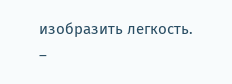изобразить легкость.
–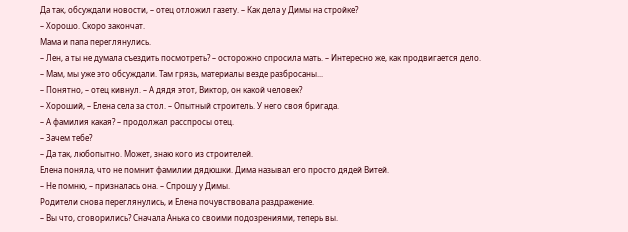Да так, обсуждали новости, – отец отложил газету. – Как дела у Димы на стройке?
– Хорошо. Скоро закончат.
Мама и папа переглянулись.
– Лен, а ты не думала съездить посмотреть? – осторожно спросила мать. – Интересно же, как продвигается дело.
– Мам, мы уже это обсуждали. Там грязь, материалы везде разбросаны...
– Понятно, – отец кивнул. – А дядя этот, Виктор, он какой человек?
– Хороший, – Елена села за стол. – Опытный строитель. У него своя бригада.
– А фамилия какая? – продолжал расспросы отец.
– Зачем тебе?
– Да так, любопытно. Может, знаю кого из строителей.
Елена поняла, что не помнит фамилии дядюшки. Дима называл его просто дядей Витей.
– Не помню, – призналась она. – Спрошу у Димы.
Родители снова переглянулись, и Елена почувствовала раздражение.
– Вы что, сговорились? Сначала Анька со своими подозрениями, теперь вы.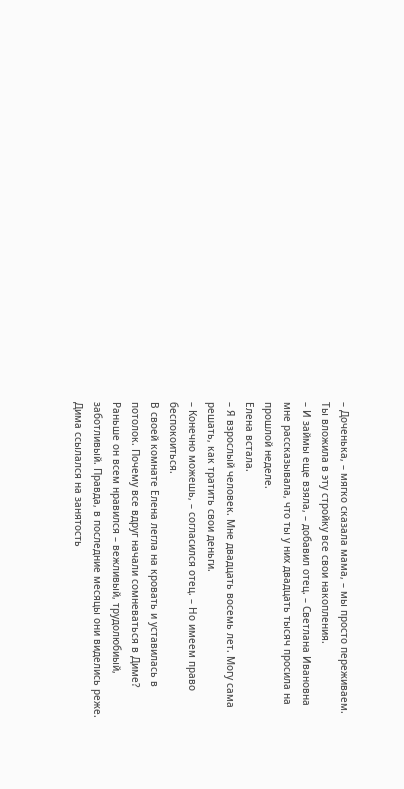– Доченька, – мягко сказала мама, – мы просто переживаем. Ты вложила в эту стройку все свои накопления.
– И займы еще взяла, – добавил отец. – Светлана Ивановна мне рассказывала, что ты у них двадцать тысяч просила на прошлой неделе.
Елена встала.
– Я взрослый человек. Мне двадцать восемь лет. Могу сама решать, как тратить свои деньги.
– Конечно можешь, – согласился отец. – Но имеем право беспокоиться.
В своей комнате Елена легла на кровать и уставилась в потолок. Почему все вдруг начали сомневаться в Диме? Раньше он всем нравился – вежливый, трудолюбиый, заботливый. Правда, в последние месяцы они виделись реже. Дима ссылался на занятость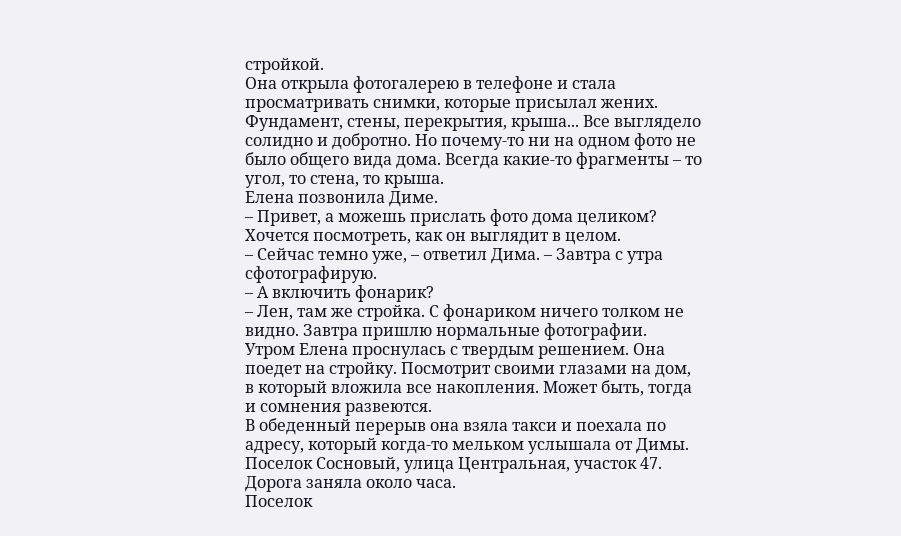стройкой.
Она открыла фотогалерею в телефоне и стала просматривать снимки, которые присылал жених. Фундамент, стены, перекрытия, крыша... Все выглядело солидно и добротно. Но почему-то ни на одном фото не было общего вида дома. Всегда какие-то фрагменты – то угол, то стена, то крыша.
Елена позвонила Диме.
– Привет, а можешь прислать фото дома целиком? Хочется посмотреть, как он выглядит в целом.
– Сейчас темно уже, – ответил Дима. – Завтра с утра сфотографирую.
– А включить фонарик?
– Лен, там же стройка. С фонариком ничего толком не видно. Завтра пришлю нормальные фотографии.
Утром Елена проснулась с твердым решением. Она поедет на стройку. Посмотрит своими глазами на дом, в который вложила все накопления. Может быть, тогда и сомнения развеются.
В обеденный перерыв она взяла такси и поехала по адресу, который когда-то мельком услышала от Димы. Поселок Сосновый, улица Центральная, участок 47. Дорога заняла около часа.
Поселок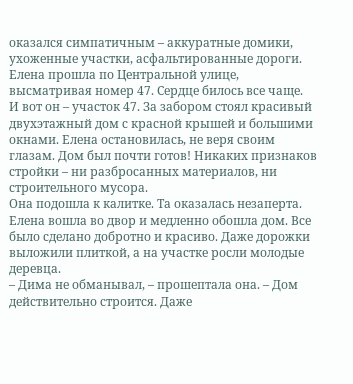оказался симпатичным – аккуратные домики, ухоженные участки, асфальтированные дороги. Елена прошла по Центральной улице, высматривая номер 47. Сердце билось все чаще.
И вот он – участок 47. За забором стоял красивый двухэтажный дом с красной крышей и большими окнами. Елена остановилась, не веря своим глазам. Дом был почти готов! Никаких признаков стройки – ни разбросанных материалов, ни строительного мусора.
Она подошла к калитке. Та оказалась незаперта. Елена вошла во двор и медленно обошла дом. Все было сделано добротно и красиво. Даже дорожки выложили плиткой, а на участке росли молодые деревца.
– Дима не обманывал, – прошептала она. – Дом действительно строится. Даже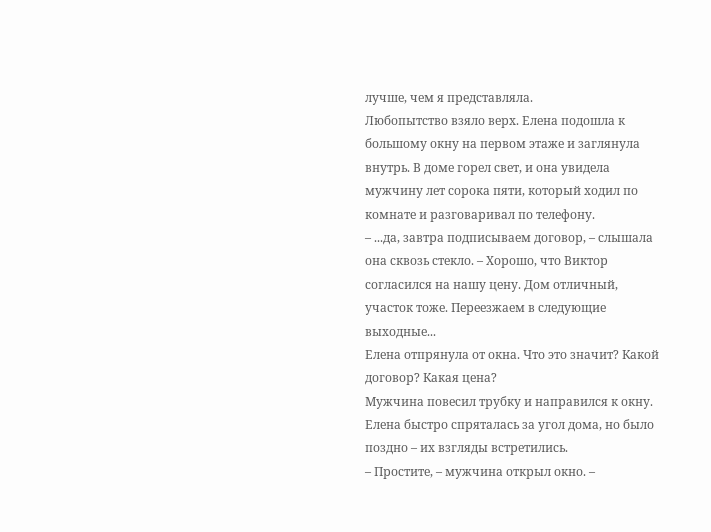лучше, чем я представляла.
Любопытство взяло верх. Елена подошла к большому окну на первом этаже и заглянула внутрь. В доме горел свет, и она увидела мужчину лет сорока пяти, который ходил по комнате и разговаривал по телефону.
– ...да, завтра подписываем договор, – слышала она сквозь стекло. – Хорошо, что Виктор согласился на нашу цену. Дом отличный, участок тоже. Переезжаем в следующие выходные...
Елена отпрянула от окна. Что это значит? Какой договор? Какая цена?
Мужчина повесил трубку и направился к окну. Елена быстро спряталась за угол дома, но было поздно – их взгляды встретились.
– Простите, – мужчина открыл окно. –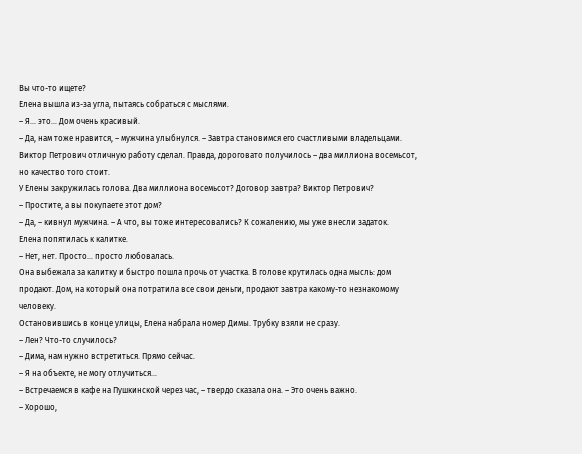Вы что-то ищете?
Елена вышла из-за угла, пытаясь собраться с мыслями.
– Я... это... Дом очень красивый.
– Да, нам тоже нравится, – мужчина улыбнулся. – Завтра становимся его счастливыми владельцами. Виктор Петрович отличную работу сделал. Правда, дороговато получилось – два миллиона восемьсот, но качество того стоит.
У Елены закружилась голова. Два миллиона восемьсот? Договор завтра? Виктор Петрович?
– Простите, а вы покупаете этот дом?
– Да, – кивнул мужчина. – А что, вы тоже интересовались? К сожалению, мы уже внесли задаток.
Елена попятилась к калитке.
– Нет, нет. Просто... просто любовалась.
Она выбежала за калитку и быстро пошла прочь от участка. В голове крутилась одна мысль: дом продают. Дом, на который она потратила все свои деньги, продают завтра какому-то незнакомому человеку.
Остановившись в конце улицы, Елена набрала номер Димы. Трубку взяли не сразу.
– Лен? Что-то случилось?
– Дима, нам нужно встретиться. Прямо сейчас.
– Я на объекте, не могу отлучиться...
– Встречаемся в кафе на Пушкинской через час, – твердо сказала она. – Это очень важно.
– Хорошо,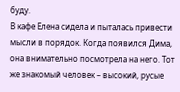буду.
В кафе Елена сидела и пыталась привести мысли в порядок. Когда появился Дима, она внимательно посмотрела на него. Тот же знакомый человек – высокий, русые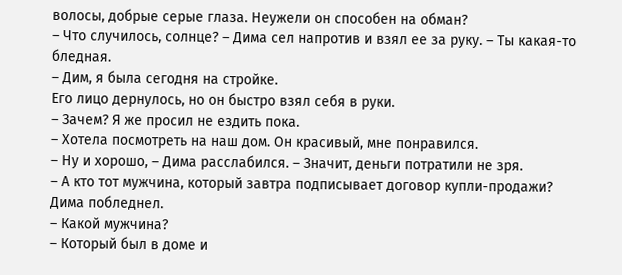волосы, добрые серые глаза. Неужели он способен на обман?
– Что случилось, солнце? – Дима сел напротив и взял ее за руку. – Ты какая-то бледная.
– Дим, я была сегодня на стройке.
Его лицо дернулось, но он быстро взял себя в руки.
– Зачем? Я же просил не ездить пока.
– Хотела посмотреть на наш дом. Он красивый, мне понравился.
– Ну и хорошо, – Дима расслабился. – Значит, деньги потратили не зря.
– А кто тот мужчина, который завтра подписывает договор купли-продажи?
Дима побледнел.
– Какой мужчина?
– Который был в доме и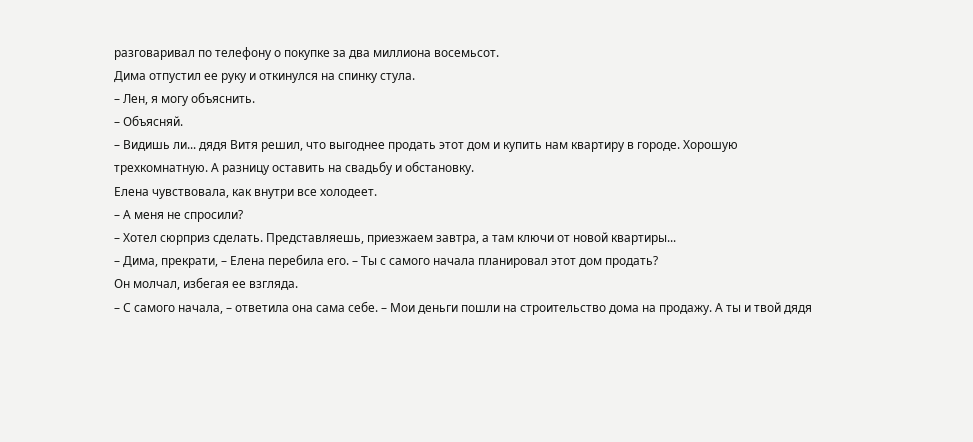разговаривал по телефону о покупке за два миллиона восемьсот.
Дима отпустил ее руку и откинулся на спинку стула.
– Лен, я могу объяснить.
– Объясняй.
– Видишь ли... дядя Витя решил, что выгоднее продать этот дом и купить нам квартиру в городе. Хорошую трехкомнатную. А разницу оставить на свадьбу и обстановку.
Елена чувствовала, как внутри все холодеет.
– А меня не спросили?
– Хотел сюрприз сделать. Представляешь, приезжаем завтра, а там ключи от новой квартиры...
– Дима, прекрати, – Елена перебила его. – Ты с самого начала планировал этот дом продать?
Он молчал, избегая ее взгляда.
– С самого начала, – ответила она сама себе. – Мои деньги пошли на строительство дома на продажу. А ты и твой дядя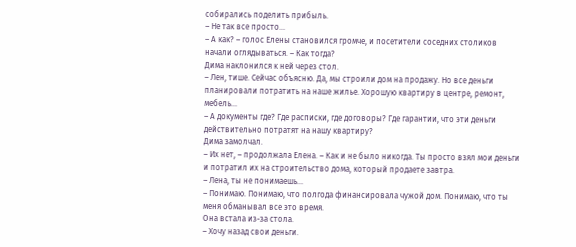собирались поделить прибыль.
– Не так все просто...
– А как? – голос Елены становился громче, и посетители соседних столиков начали оглядываться. – Как тогда?
Дима наклонился к ней через стол.
– Лен, тише. Сейчас объясню. Да, мы строили дом на продажу. Но все деньги планировали потратить на наше жилье. Хорошую квартиру в центре, ремонт, мебель...
– А документы где? Где расписки, где договоры? Где гарантии, что эти деньги действительно потратят на нашу квартиру?
Дима замолчал.
– Их нет, – продолжала Елена. – Как и не было никогда. Ты просто взял мои деньги и потратил их на строительство дома, который продаете завтра.
– Лена, ты не понимаешь...
– Понимаю. Понимаю, что полгода финансировала чужой дом. Понимаю, что ты меня обманывал все это время.
Она встала из-за стола.
– Хочу назад свои деньги.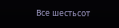Все шестьсот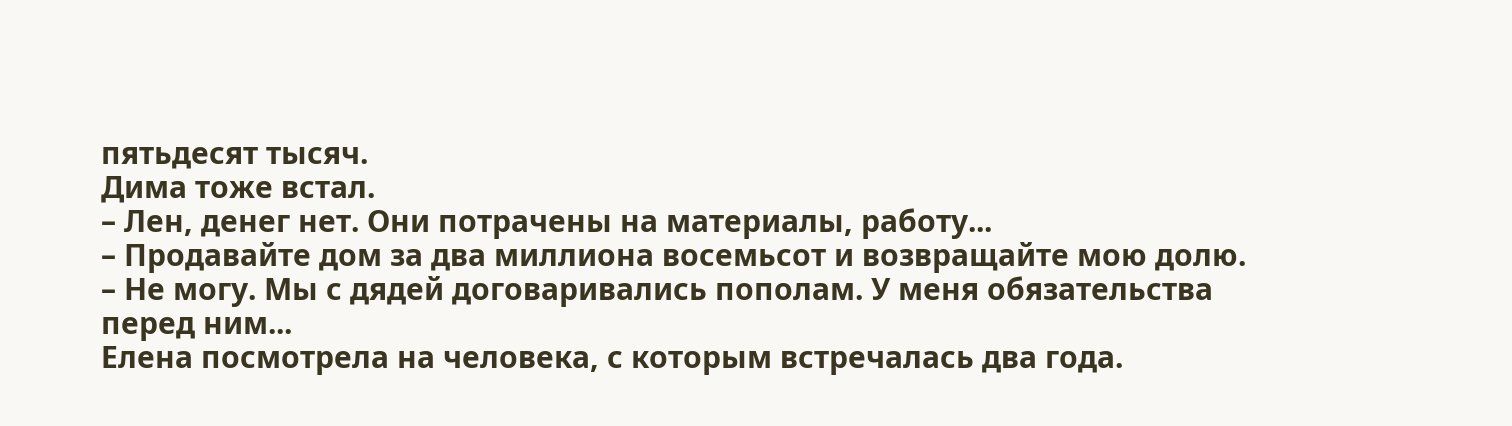пятьдесят тысяч.
Дима тоже встал.
– Лен, денег нет. Они потрачены на материалы, работу...
– Продавайте дом за два миллиона восемьсот и возвращайте мою долю.
– Не могу. Мы с дядей договаривались пополам. У меня обязательства перед ним...
Елена посмотрела на человека, с которым встречалась два года.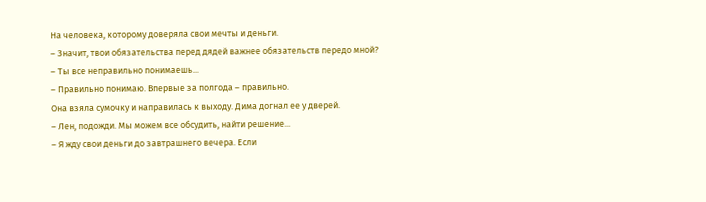На человека, которому доверяла свои мечты и деньги.
– Значит, твои обязательства перед дядей важнее обязательств передо мной?
– Ты все неправильно понимаешь...
– Правильно понимаю. Впервые за полгода – правильно.
Она взяла сумочку и направилась к выходу. Дима догнал ее у дверей.
– Лен, подожди. Мы можем все обсудить, найти решение...
– Я жду свои деньги до завтрашнего вечера. Если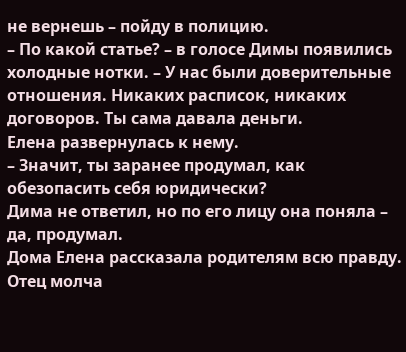не вернешь – пойду в полицию.
– По какой статье? – в голосе Димы появились холодные нотки. – У нас были доверительные отношения. Никаких расписок, никаких договоров. Ты сама давала деньги.
Елена развернулась к нему.
– Значит, ты заранее продумал, как обезопасить себя юридически?
Дима не ответил, но по его лицу она поняла – да, продумал.
Дома Елена рассказала родителям всю правду. Отец молча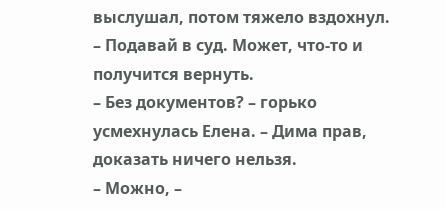выслушал, потом тяжело вздохнул.
– Подавай в суд. Может, что-то и получится вернуть.
– Без документов? – горько усмехнулась Елена. – Дима прав, доказать ничего нельзя.
– Можно, –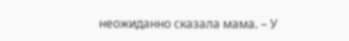неожиданно сказала мама. – У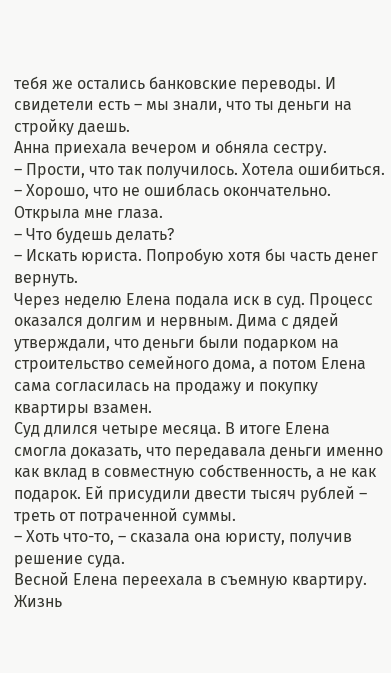тебя же остались банковские переводы. И свидетели есть – мы знали, что ты деньги на стройку даешь.
Анна приехала вечером и обняла сестру.
– Прости, что так получилось. Хотела ошибиться.
– Хорошо, что не ошиблась окончательно. Открыла мне глаза.
– Что будешь делать?
– Искать юриста. Попробую хотя бы часть денег вернуть.
Через неделю Елена подала иск в суд. Процесс оказался долгим и нервным. Дима с дядей утверждали, что деньги были подарком на строительство семейного дома, а потом Елена сама согласилась на продажу и покупку квартиры взамен.
Суд длился четыре месяца. В итоге Елена смогла доказать, что передавала деньги именно как вклад в совместную собственность, а не как подарок. Ей присудили двести тысяч рублей – треть от потраченной суммы.
– Хоть что-то, – сказала она юристу, получив решение суда.
Весной Елена переехала в съемную квартиру. Жизнь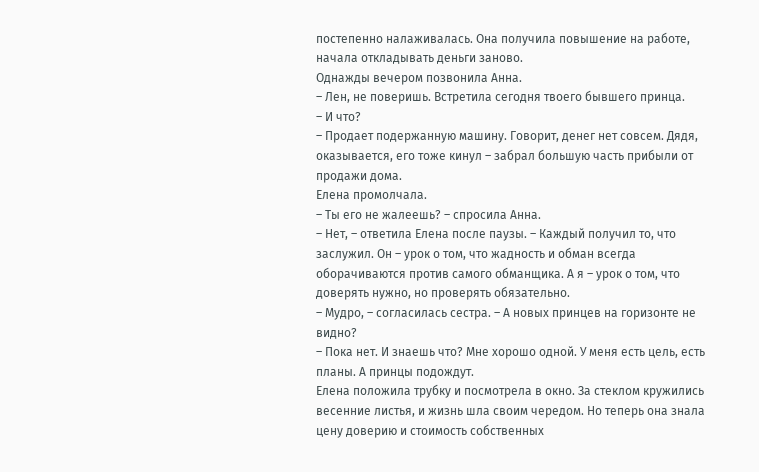постепенно налаживалась. Она получила повышение на работе, начала откладывать деньги заново.
Однажды вечером позвонила Анна.
– Лен, не поверишь. Встретила сегодня твоего бывшего принца.
– И что?
– Продает подержанную машину. Говорит, денег нет совсем. Дядя, оказывается, его тоже кинул – забрал большую часть прибыли от продажи дома.
Елена промолчала.
– Ты его не жалеешь? – спросила Анна.
– Нет, – ответила Елена после паузы. – Каждый получил то, что заслужил. Он – урок о том, что жадность и обман всегда оборачиваются против самого обманщика. А я – урок о том, что доверять нужно, но проверять обязательно.
– Мудро, – согласилась сестра. – А новых принцев на горизонте не видно?
– Пока нет. И знаешь что? Мне хорошо одной. У меня есть цель, есть планы. А принцы подождут.
Елена положила трубку и посмотрела в окно. За стеклом кружились весенние листья, и жизнь шла своим чередом. Но теперь она знала цену доверию и стоимость собственных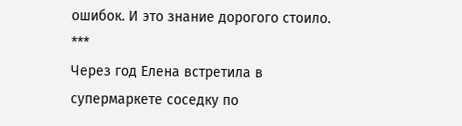ошибок. И это знание дорогого стоило.
***
Через год Елена встретила в супермаркете соседку по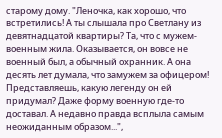старому дому. "Леночка, как хорошо, что встретились! А ты слышала про Светлану из девятнадцатой квартиры? Та, что с мужем-военным жила. Оказывается, он вовсе не военный был, а обычный охранник. А она десять лет думала, что замужем за офицером! Представляешь, какую легенду он ей придумал? Даже форму военную где-то доставал. А недавно правда всплыла самым неожиданным образом...",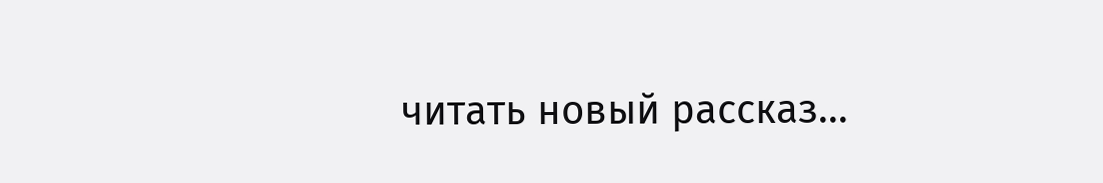читать новый рассказ...